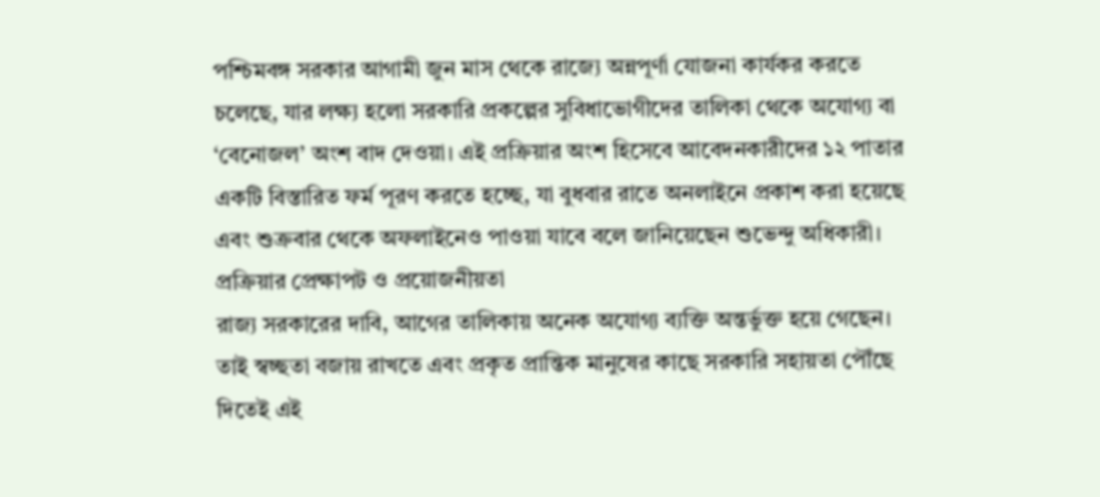পশ্চিমবঙ্গ সরকার আগামী জুন মাস থেকে রাজ্যে অন্নপূর্ণা যোজনা কার্যকর করতে চলেছে, যার লক্ষ্য হলো সরকারি প্রকল্পের সুবিধাভোগীদের তালিকা থেকে অযোগ্য বা ‘বেনোজল’ অংশ বাদ দেওয়া। এই প্রক্রিয়ার অংশ হিসেবে আবেদনকারীদের ১২ পাতার একটি বিস্তারিত ফর্ম পূরণ করতে হচ্ছে, যা বুধবার রাতে অনলাইনে প্রকাশ করা হয়েছে এবং শুক্রবার থেকে অফলাইনেও পাওয়া যাবে বলে জানিয়েছেন শুভেন্দু অধিকারী।
প্রক্রিয়ার প্রেক্ষাপট ও প্রয়োজনীয়তা
রাজ্য সরকারের দাবি, আগের তালিকায় অনেক অযোগ্য ব্যক্তি অন্তর্ভুক্ত হয়ে গেছেন। তাই স্বচ্ছতা বজায় রাখতে এবং প্রকৃত প্রান্তিক মানুষের কাছে সরকারি সহায়তা পৌঁছে দিতেই এই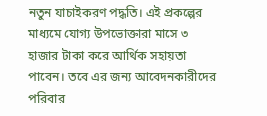নতুন যাচাইকরণ পদ্ধতি। এই প্রকল্পের মাধ্যমে যোগ্য উপভোক্তারা মাসে ৩ হাজার টাকা করে আর্থিক সহায়তা পাবেন। তবে এর জন্য আবেদনকারীদের পরিবার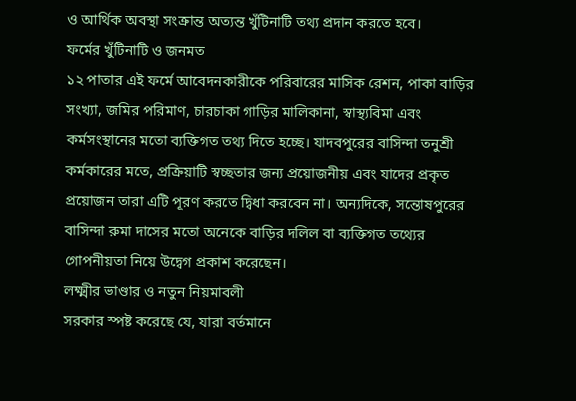ও আর্থিক অবস্থা সংক্রান্ত অত্যন্ত খুঁটিনাটি তথ্য প্রদান করতে হবে।
ফর্মের খুঁটিনাটি ও জনমত
১২ পাতার এই ফর্মে আবেদনকারীকে পরিবারের মাসিক রেশন, পাকা বাড়ির সংখ্যা, জমির পরিমাণ, চারচাকা গাড়ির মালিকানা, স্বাস্থ্যবিমা এবং কর্মসংস্থানের মতো ব্যক্তিগত তথ্য দিতে হচ্ছে। যাদবপুরের বাসিন্দা তনুশ্রী কর্মকারের মতে, প্রক্রিয়াটি স্বচ্ছতার জন্য প্রয়োজনীয় এবং যাদের প্রকৃত প্রয়োজন তারা এটি পূরণ করতে দ্বিধা করবেন না। অন্যদিকে, সন্তোষপুরের বাসিন্দা রুমা দাসের মতো অনেকে বাড়ির দলিল বা ব্যক্তিগত তথ্যের গোপনীয়তা নিয়ে উদ্বেগ প্রকাশ করেছেন।
লক্ষ্মীর ভাণ্ডার ও নতুন নিয়মাবলী
সরকার স্পষ্ট করেছে যে, যারা বর্তমানে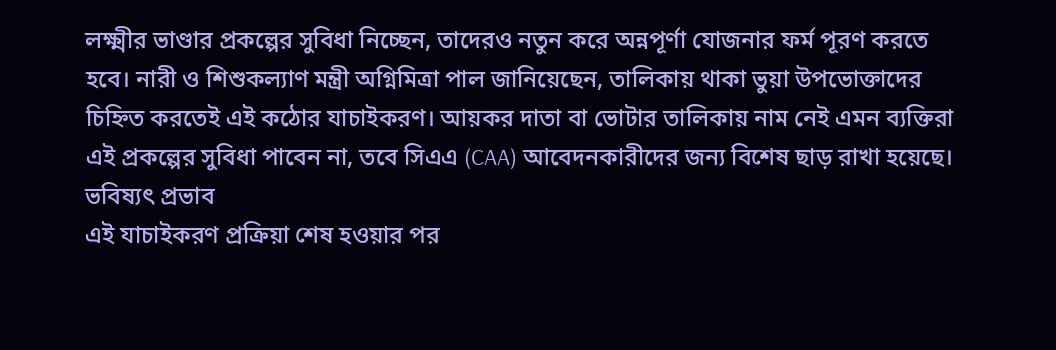লক্ষ্মীর ভাণ্ডার প্রকল্পের সুবিধা নিচ্ছেন, তাদেরও নতুন করে অন্নপূর্ণা যোজনার ফর্ম পূরণ করতে হবে। নারী ও শিশুকল্যাণ মন্ত্রী অগ্নিমিত্রা পাল জানিয়েছেন, তালিকায় থাকা ভুয়া উপভোক্তাদের চিহ্নিত করতেই এই কঠোর যাচাইকরণ। আয়কর দাতা বা ভোটার তালিকায় নাম নেই এমন ব্যক্তিরা এই প্রকল্পের সুবিধা পাবেন না, তবে সিএএ (CAA) আবেদনকারীদের জন্য বিশেষ ছাড় রাখা হয়েছে।
ভবিষ্যৎ প্রভাব
এই যাচাইকরণ প্রক্রিয়া শেষ হওয়ার পর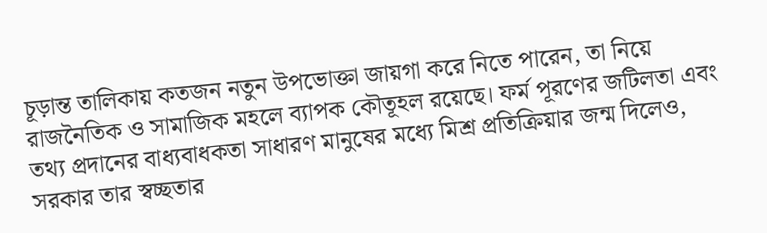চূড়ান্ত তালিকায় কতজন নতুন উপভোক্তা জায়গা করে নিতে পারেন, তা নিয়ে রাজনৈতিক ও সামাজিক মহলে ব্যাপক কৌতূহল রয়েছে। ফর্ম পূরণের জটিলতা এবং তথ্য প্রদানের বাধ্যবাধকতা সাধারণ মানুষের মধ্যে মিশ্র প্রতিক্রিয়ার জন্ম দিলেও, সরকার তার স্বচ্ছতার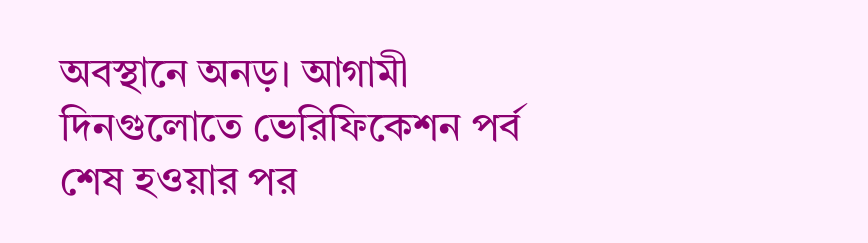অবস্থানে অনড়। আগামী দিনগুলোতে ভেরিফিকেশন পর্ব শেষ হওয়ার পর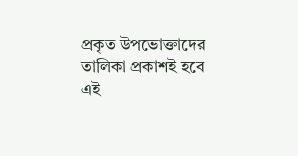প্রকৃত উপভোক্তাদের তালিকা প্রকাশই হবে এই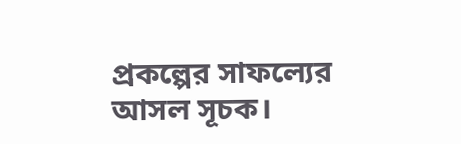প্রকল্পের সাফল্যের আসল সূচক।